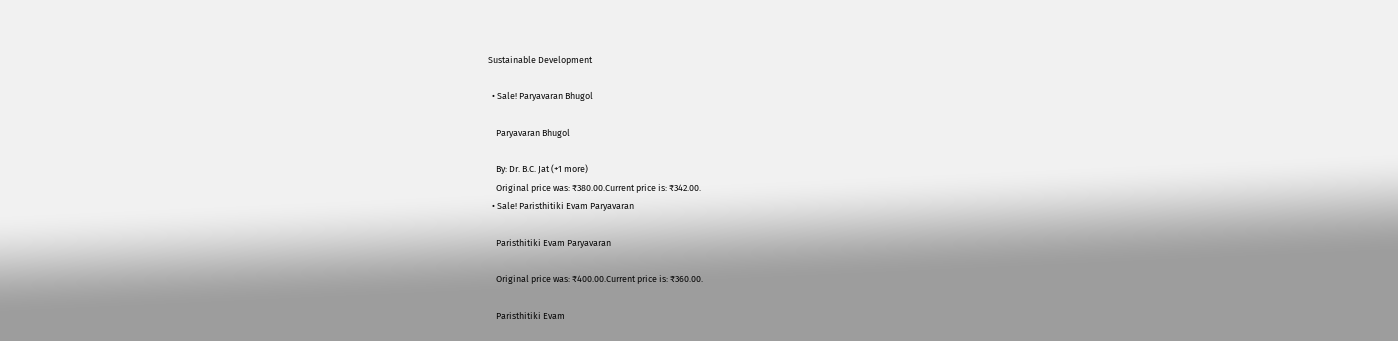Sustainable Development

  • Sale! Paryavaran Bhugol

    Paryavaran Bhugol

    By: Dr. B.C. Jat (+1 more)
    Original price was: ₹380.00.Current price is: ₹342.00.
  • Sale! Paristhitiki Evam Paryavaran

    Paristhitiki Evam Paryavaran

    Original price was: ₹400.00.Current price is: ₹360.00.

    Paristhitiki Evam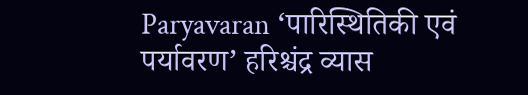Paryavaran ‘पारिस्थितिकी एवं पर्यावरण’ हरिश्चंद्र व्यास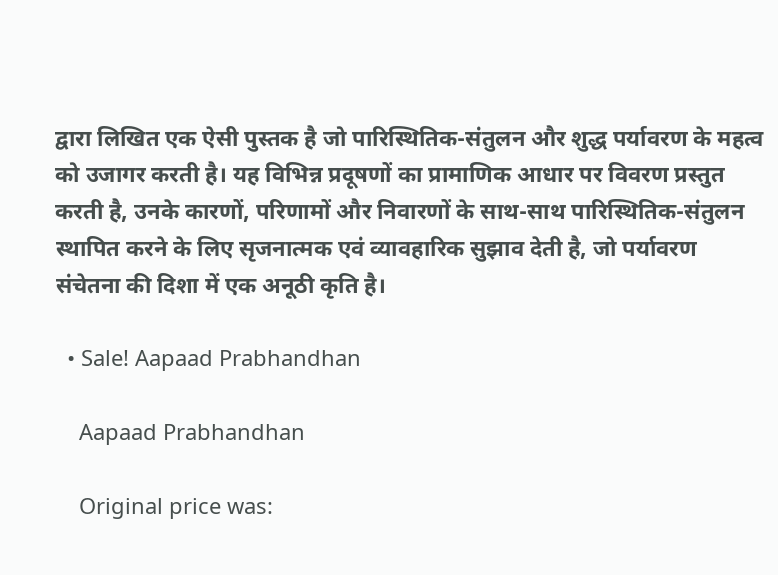द्वारा लिखित एक ऐसी पुस्तक है जो पारिस्थितिक-संतुलन और शुद्ध पर्यावरण के महत्व को उजागर करती है। यह विभिन्न प्रदूषणों का प्रामाणिक आधार पर विवरण प्रस्तुत करती है, उनके कारणों, परिणामों और निवारणों के साथ-साथ पारिस्थितिक-संतुलन स्थापित करने के लिए सृजनात्मक एवं व्यावहारिक सुझाव देती है, जो पर्यावरण संचेतना की दिशा में एक अनूठी कृति है।

  • Sale! Aapaad Prabhandhan

    Aapaad Prabhandhan

    Original price was: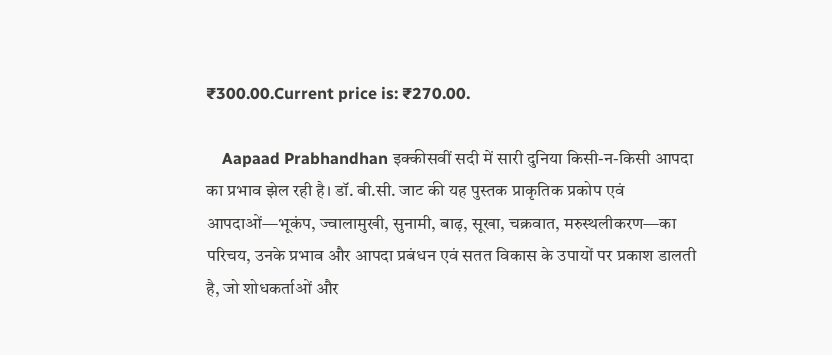₹300.00.Current price is: ₹270.00.

    Aapaad Prabhandhan इक्कीसवीं सदी में सारी दुनिया किसी-न-किसी आपदा का प्रभाव झेल रही है। डॉ. बी.सी. जाट की यह पुस्तक प्राकृतिक प्रकोप एवं आपदाओं—भूकंप, ज्वालामुखी, सुनामी, बाढ़, सूखा, चक्रवात, मरुस्थलीकरण—का परिचय, उनके प्रभाव और आपदा प्रबंधन एवं सतत विकास के उपायों पर प्रकाश डालती है, जो शोधकर्ताओं और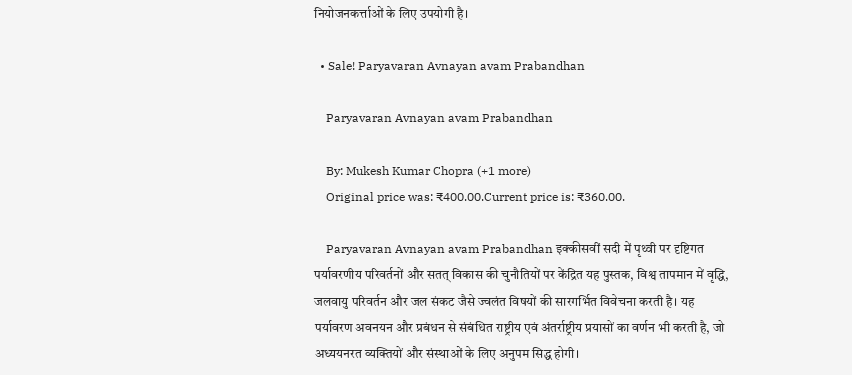नियोजनकर्त्ताओं के लिए उपयोगी है।

  • Sale! Paryavaran Avnayan avam Prabandhan

    Paryavaran Avnayan avam Prabandhan

    By: Mukesh Kumar Chopra (+1 more)
    Original price was: ₹400.00.Current price is: ₹360.00.

    Paryavaran Avnayan avam Prabandhan इक्कीसवीं सदी में पृथ्वी पर दृष्टिगत पर्यावरणीय परिवर्तनों और सतत् विकास की चुनौतियों पर केंद्रित यह पुस्तक, विश्व तापमान में वृद्धि, जलवायु परिवर्तन और जल संकट जैसे ज्वलंत विषयों की सारगर्भित विवेचना करती है। यह पर्यावरण अवनयन और प्रबंधन से संबंधित राष्ट्रीय एवं अंतर्राष्ट्रीय प्रयासों का वर्णन भी करती है, जो अध्ययनरत व्यक्तियों और संस्थाओं के लिए अनुपम सिद्ध होगी।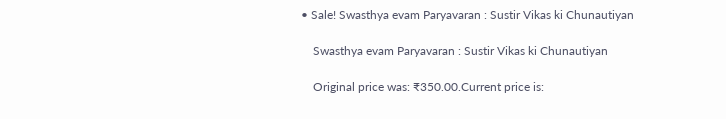• Sale! Swasthya evam Paryavaran : Sustir Vikas ki Chunautiyan

    Swasthya evam Paryavaran : Sustir Vikas ki Chunautiyan

    Original price was: ₹350.00.Current price is: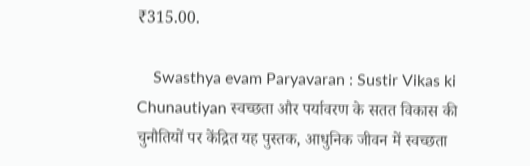₹315.00.

    Swasthya evam Paryavaran : Sustir Vikas ki Chunautiyan स्वच्छता और पर्यावरण के सतत विकास की चुनौतियों पर केंद्रित यह पुस्तक, आधुनिक जीवन में स्वच्छता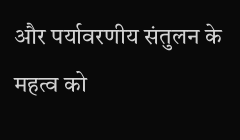और पर्यावरणीय संतुलन के महत्व को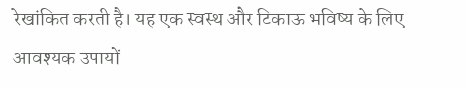रेखांकित करती है। यह एक स्वस्थ और टिकाऊ भविष्य के लिए आवश्यक उपायों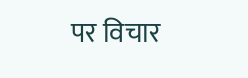पर विचार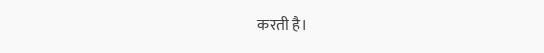करती है।